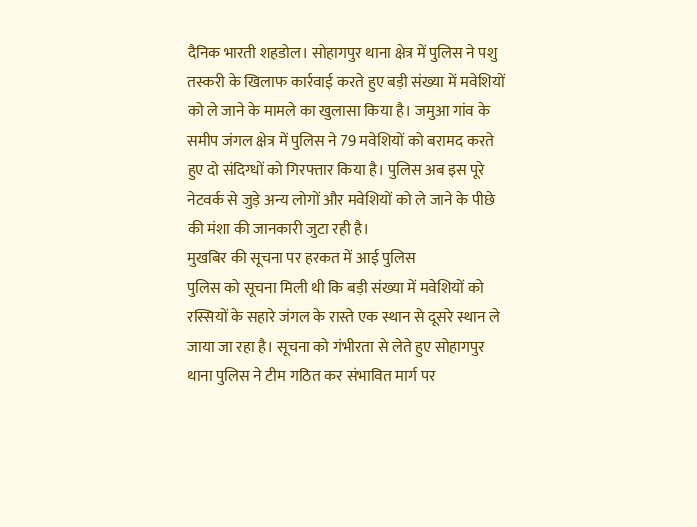दैनिक भारती शहडोल। सोहागपुर थाना क्षेत्र में पुलिस ने पशु तस्करी के खिलाफ कार्रवाई करते हुए बड़ी संख्या में मवेशियों को ले जाने के मामले का खुलासा किया है। जमुआ गांव के समीप जंगल क्षेत्र में पुलिस ने 79 मवेशियों को बरामद करते हुए दो संदिग्धों को गिरफ्तार किया है। पुलिस अब इस पूरे नेटवर्क से जुड़े अन्य लोगों और मवेशियों को ले जाने के पीछे की मंशा की जानकारी जुटा रही है।
मुखबिर की सूचना पर हरकत में आई पुलिस
पुलिस को सूचना मिली थी कि बड़ी संख्या में मवेशियों को रस्सियों के सहारे जंगल के रास्ते एक स्थान से दूसरे स्थान ले जाया जा रहा है। सूचना को गंभीरता से लेते हुए सोहागपुर थाना पुलिस ने टीम गठित कर संभावित मार्ग पर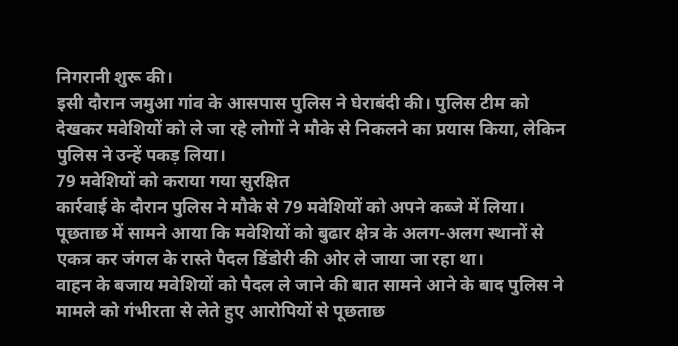निगरानी शुरू की।
इसी दौरान जमुआ गांव के आसपास पुलिस ने घेराबंदी की। पुलिस टीम को देखकर मवेशियों को ले जा रहे लोगों ने मौके से निकलने का प्रयास किया, लेकिन पुलिस ने उन्हें पकड़ लिया।
79 मवेशियों को कराया गया सुरक्षित
कार्रवाई के दौरान पुलिस ने मौके से 79 मवेशियों को अपने कब्जे में लिया। पूछताछ में सामने आया कि मवेशियों को बुढार क्षेत्र के अलग-अलग स्थानों से एकत्र कर जंगल के रास्ते पैदल डिंडोरी की ओर ले जाया जा रहा था।
वाहन के बजाय मवेशियों को पैदल ले जाने की बात सामने आने के बाद पुलिस ने मामले को गंभीरता से लेते हुए आरोपियों से पूछताछ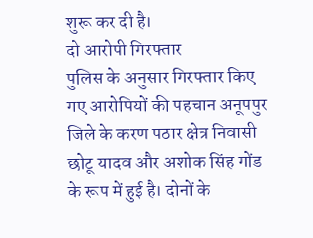शुरू कर दी है।
दो आरोपी गिरफ्तार
पुलिस के अनुसार गिरफ्तार किए गए आरोपियों की पहचान अनूपपुर जिले के करण पठार क्षेत्र निवासी छोटू यादव और अशोक सिंह गोंड के रूप में हुई है। दोनों के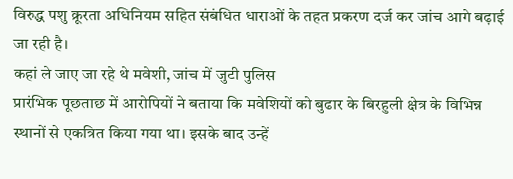विरुद्ध पशु क्रूरता अधिनियम सहित संबंधित धाराओं के तहत प्रकरण दर्ज कर जांच आगे बढ़ाई जा रही है।
कहां ले जाए जा रहे थे मवेशी, जांच में जुटी पुलिस
प्रारंभिक पूछताछ में आरोपियों ने बताया कि मवेशियों को बुढार के बिरहुली क्षेत्र के विभिन्न स्थानों से एकत्रित किया गया था। इसके बाद उन्हें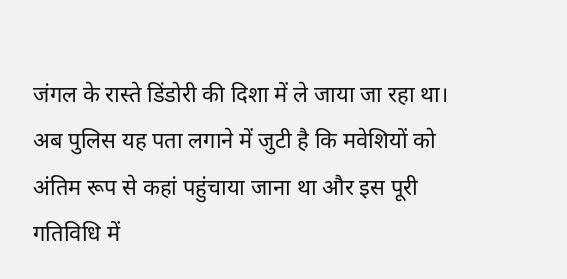जंगल के रास्ते डिंडोरी की दिशा में ले जाया जा रहा था।
अब पुलिस यह पता लगाने में जुटी है कि मवेशियों को अंतिम रूप से कहां पहुंचाया जाना था और इस पूरी गतिविधि में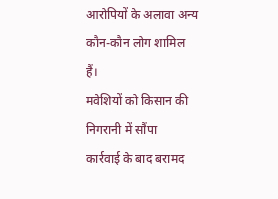आरोपियों के अलावा अन्य कौन-कौन लोग शामिल हैं।
मवेशियों को किसान की निगरानी में सौंपा
कार्रवाई के बाद बरामद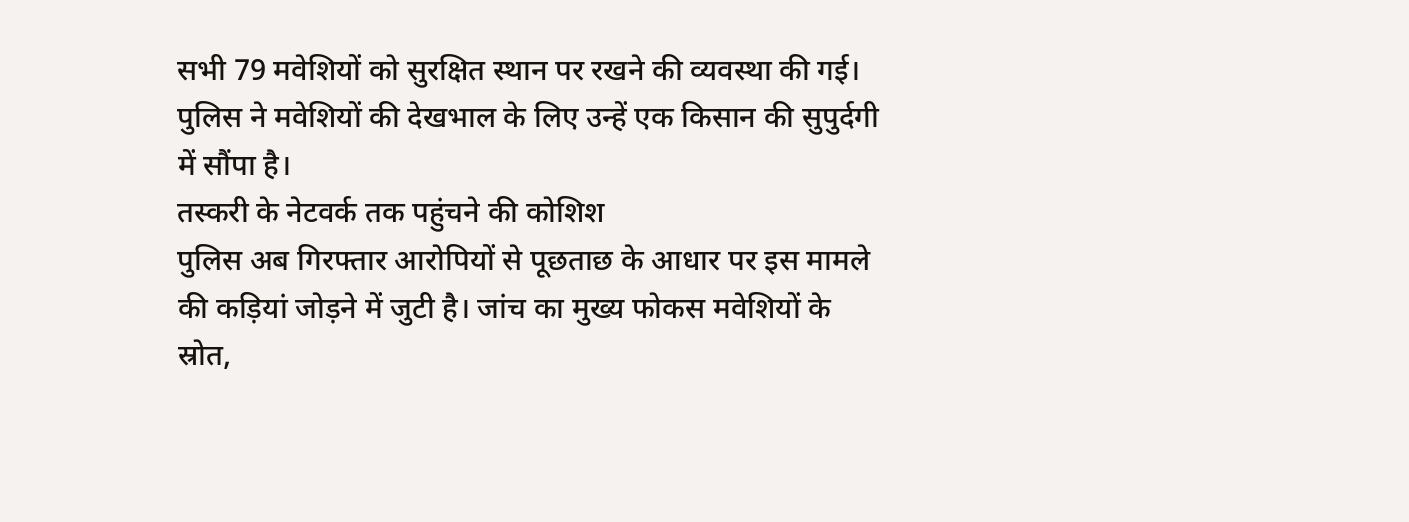सभी 79 मवेशियों को सुरक्षित स्थान पर रखने की व्यवस्था की गई। पुलिस ने मवेशियों की देखभाल के लिए उन्हें एक किसान की सुपुर्दगी में सौंपा है।
तस्करी के नेटवर्क तक पहुंचने की कोशिश
पुलिस अब गिरफ्तार आरोपियों से पूछताछ के आधार पर इस मामले की कड़ियां जोड़ने में जुटी है। जांच का मुख्य फोकस मवेशियों के स्रोत,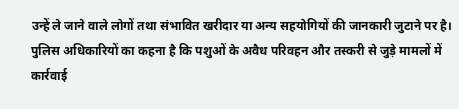उन्हें ले जाने वाले लोगों तथा संभावित खरीदार या अन्य सहयोगियों की जानकारी जुटाने पर है।
पुलिस अधिकारियों का कहना है कि पशुओं के अवैध परिवहन और तस्करी से जुड़े मामलों में कार्रवाई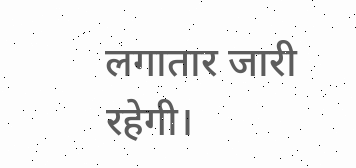लगातार जारी रहेगी।